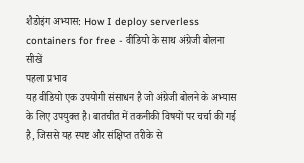शैडोइंग अभ्यास: How I deploy serverless containers for free - वीडियो के साथ अंग्रेजी बोलना सीखें
पहला प्रभाव
यह वीडियो एक उपयोगी संसाधन है जो अंग्रेजी बोलने के अभ्यास के लिए उपयुक्त है। बातचीत में तकनीकी विषयों पर चर्चा की गई है, जिससे यह स्पष्ट और संक्षिप्त तरीके से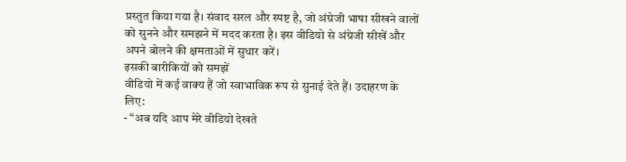प्रस्तुत किया गया है। संवाद सरल और स्पष्ट है, जो अंग्रेजी भाषा सीखने वालों को सुनने और समझने में मदद करता है। इस वीडियो से अंग्रेजी सीखें और अपने बोलने की क्षमताओं में सुधार करें।
इसकी बारीकियों को समझें
वीडियो में कई वाक्य हैं जो स्वाभाविक रूप से सुनाई देते हैं। उदाहरण के लिए:
- “अब यदि आप मेरे वीडियो देखते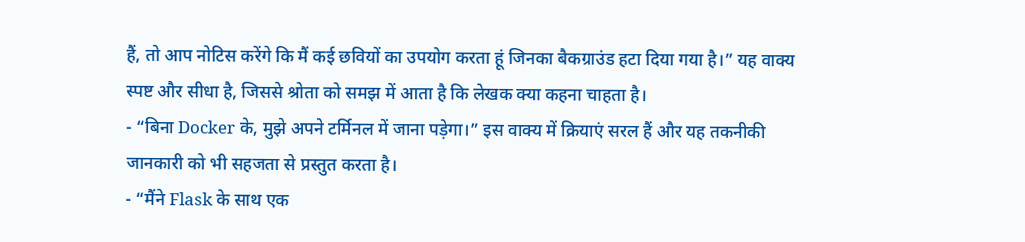हैं, तो आप नोटिस करेंगे कि मैं कई छवियों का उपयोग करता हूं जिनका बैकग्राउंड हटा दिया गया है।” यह वाक्य स्पष्ट और सीधा है, जिससे श्रोता को समझ में आता है कि लेखक क्या कहना चाहता है।
- “बिना Docker के, मुझे अपने टर्मिनल में जाना पड़ेगा।” इस वाक्य में क्रियाएं सरल हैं और यह तकनीकी जानकारी को भी सहजता से प्रस्तुत करता है।
- “मैंने Flask के साथ एक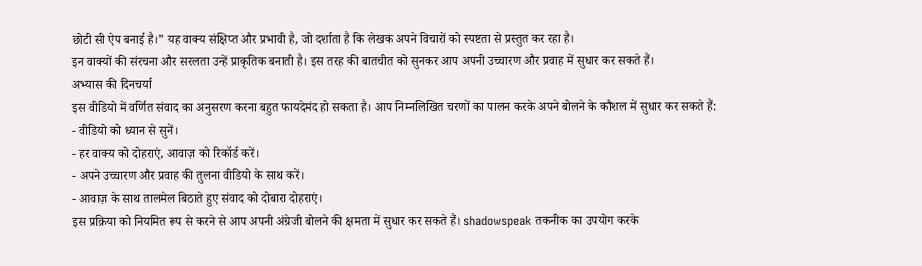छोटी सी ऐप बनाई है।” यह वाक्य संक्षिप्त और प्रभावी है, जो दर्शाता है कि लेखक अपने विचारों को स्पष्टता से प्रस्तुत कर रहा है।
इन वाक्यों की संरचना और सरलता उन्हें प्राकृतिक बनाती है। इस तरह की बातचीत को सुनकर आप अपनी उच्चारण और प्रवाह में सुधार कर सकते हैं।
अभ्यास की दिनचर्या
इस वीडियो में वर्णित संवाद का अनुसरण करना बहुत फायदेमंद हो सकता है। आप निम्नलिखित चरणों का पालन करके अपने बोलने के कौशल में सुधार कर सकते हैं:
- वीडियो को ध्यान से सुनें।
- हर वाक्य को दोहराएं, आवाज़ को रिकॉर्ड करें।
- अपने उच्चारण और प्रवाह की तुलना वीडियो के साथ करें।
- आवाज़ के साथ तालमेल बिठाते हुए संवाद को दोबारा दोहराएं।
इस प्रक्रिया को नियमित रूप से करने से आप अपनी अंग्रेजी बोलने की क्षमता में सुधार कर सकते हैं। shadowspeak तकनीक का उपयोग करके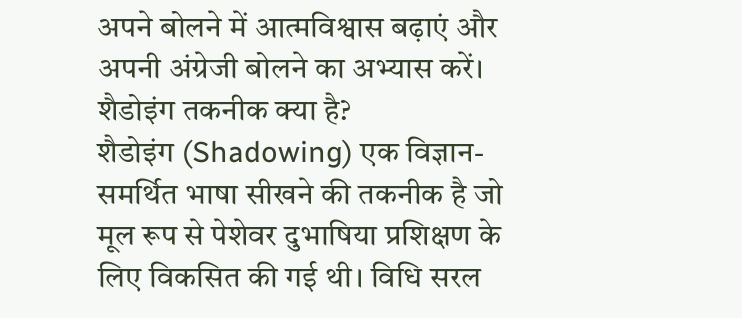अपने बोलने में आत्मविश्वास बढ़ाएं और अपनी अंग्रेजी बोलने का अभ्यास करें।
शैडोइंग तकनीक क्या है?
शैडोइंग (Shadowing) एक विज्ञान-समर्थित भाषा सीखने की तकनीक है जो मूल रूप से पेशेवर दुभाषिया प्रशिक्षण के लिए विकसित की गई थी। विधि सरल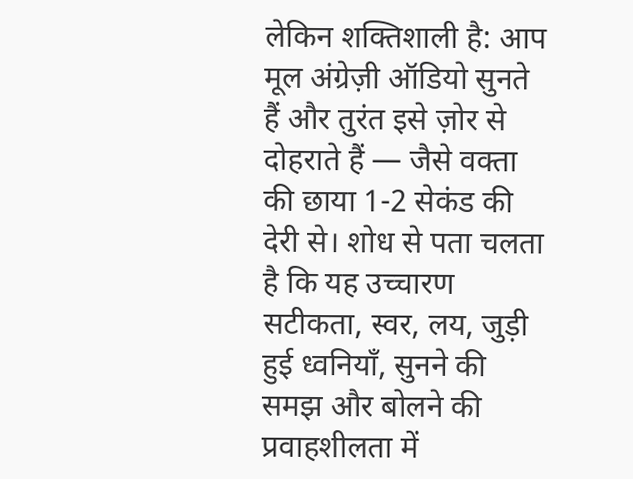लेकिन शक्तिशाली है: आप मूल अंग्रेज़ी ऑडियो सुनते हैं और तुरंत इसे ज़ोर से दोहराते हैं — जैसे वक्ता की छाया 1-2 सेकंड की देरी से। शोध से पता चलता है कि यह उच्चारण सटीकता, स्वर, लय, जुड़ी हुई ध्वनियाँ, सुनने की समझ और बोलने की प्रवाहशीलता में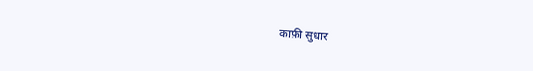काफ़ी सुधार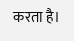करता है।